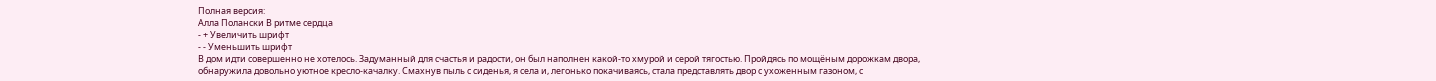Полная версия:
Алла Полански В ритме сердца
- + Увеличить шрифт
- - Уменьшить шрифт
В дом идти совершенно не хотелось. Задуманный для счастья и радости, он был наполнен какой-то хмурой и серой тягостью. Пройдясь по мощёным дорожкам двора, обнаружила довольно уютное кресло-качалку. Смахнув пыль с сиденья, я села и, легонько покачиваясь, стала представлять двор с ухоженным газоном, с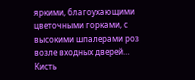яркими, благоухающими цветочными горками, с высокими шпалерами роз возле входных дверей… Кисть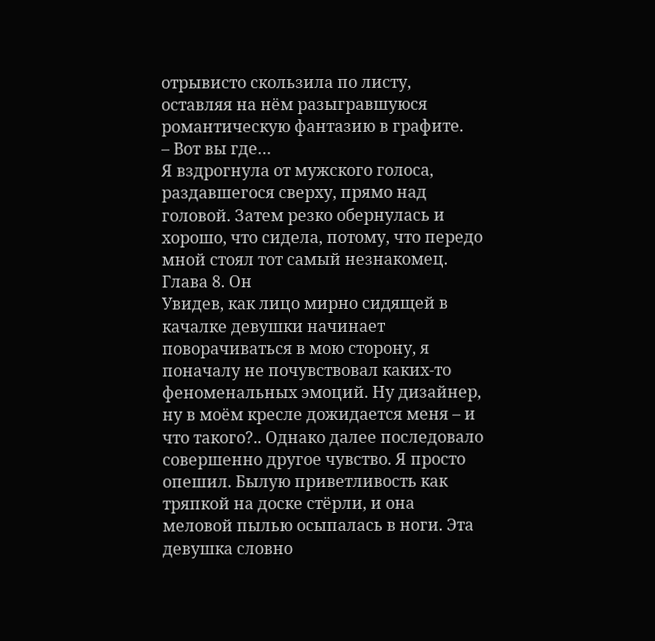отрывисто скользила по листу, оставляя на нём разыгравшуюся романтическую фантазию в графите.
– Вот вы где…
Я вздрогнула от мужского голоса, раздавшегося сверху, прямо над головой. Затем резко обернулась и хорошо, что сидела, потому, что передо мной стоял тот самый незнакомец.
Глава 8. Он
Увидев, как лицо мирно сидящей в качалке девушки начинает поворачиваться в мою сторону, я поначалу не почувствовал каких-то феноменальных эмоций. Ну дизайнер, ну в моём кресле дожидается меня – и что такого?.. Однако далее последовало совершенно другое чувство. Я просто опешил. Былую приветливость как тряпкой на доске стёрли, и она меловой пылью осыпалась в ноги. Эта девушка словно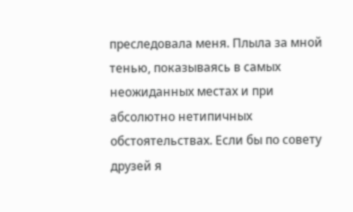преследовала меня. Плыла за мной тенью, показываясь в самых неожиданных местах и при абсолютно нетипичных обстоятельствах. Если бы по совету друзей я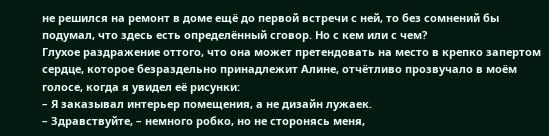не решился на ремонт в доме ещё до первой встречи с ней, то без сомнений бы подумал, что здесь есть определённый сговор. Но с кем или с чем?
Глухое раздражение оттого, что она может претендовать на место в крепко запертом сердце, которое безраздельно принадлежит Алине, отчётливо прозвучало в моём голосе, когда я увидел её рисунки:
– Я заказывал интерьер помещения, а не дизайн лужаек.
– Здравствуйте, – немного робко, но не сторонясь меня,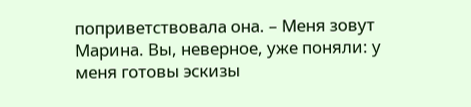поприветствовала она. – Меня зовут Марина. Вы, неверное, уже поняли: у меня готовы эскизы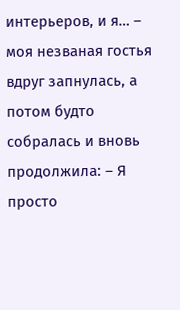интерьеров, и я… – моя незваная гостья вдруг запнулась, а потом будто собралась и вновь продолжила: – Я просто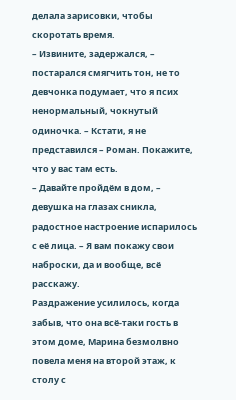делала зарисовки, чтобы скоротать время.
– Извините, задержался, – постарался смягчить тон, не то девчонка подумает, что я псих ненормальный, чокнутый одиночка. – Кстати, я не представился – Роман. Покажите, что у вас там есть.
– Давайте пройдём в дом, – девушка на глазах сникла, радостное настроение испарилось с её лица. – Я вам покажу свои наброски, да и вообще, всё расскажу.
Раздражение усилилось, когда забыв, что она всё-таки гость в этом доме, Марина безмолвно повела меня на второй этаж, к столу с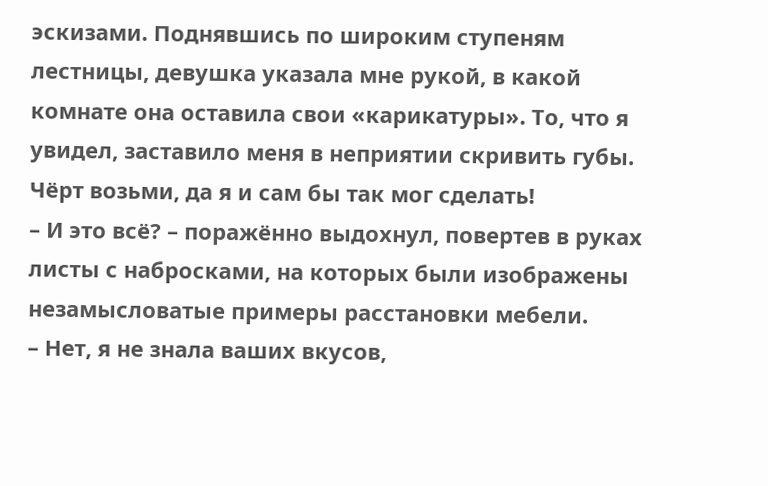эскизами. Поднявшись по широким ступеням лестницы, девушка указала мне рукой, в какой комнате она оставила свои «карикатуры». То, что я увидел, заставило меня в неприятии скривить губы. Чёрт возьми, да я и сам бы так мог сделать!
– И это всё? – поражённо выдохнул, повертев в руках листы с набросками, на которых были изображены незамысловатые примеры расстановки мебели.
– Нет, я не знала ваших вкусов,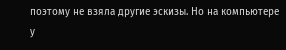поэтому не взяла другие эскизы. Но на компьютере у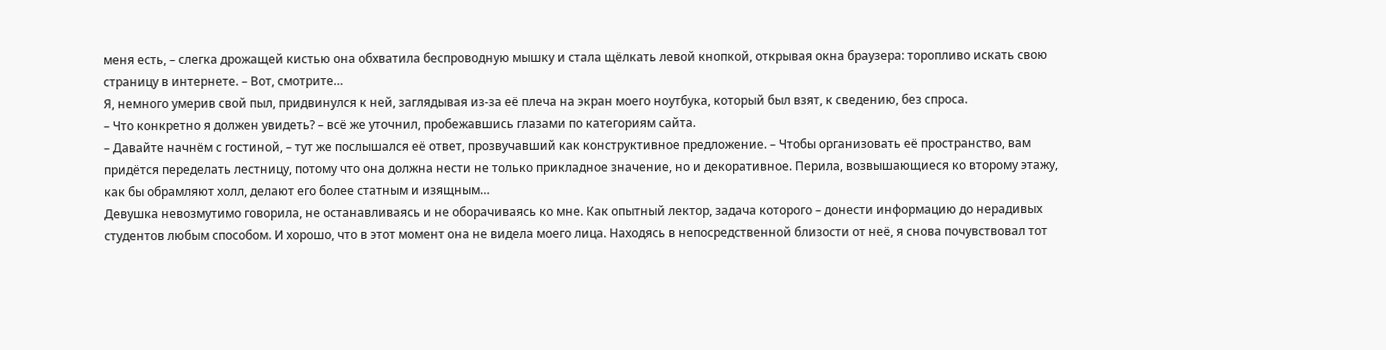меня есть, – слегка дрожащей кистью она обхватила беспроводную мышку и стала щёлкать левой кнопкой, открывая окна браузера: торопливо искать свою страницу в интернете. – Вот, смотрите…
Я, немного умерив свой пыл, придвинулся к ней, заглядывая из-за её плеча на экран моего ноутбука, который был взят, к сведению, без спроса.
– Что конкретно я должен увидеть? – всё же уточнил, пробежавшись глазами по категориям сайта.
– Давайте начнём с гостиной, – тут же послышался её ответ, прозвучавший как конструктивное предложение. – Чтобы организовать её пространство, вам придётся переделать лестницу, потому что она должна нести не только прикладное значение, но и декоративное. Перила, возвышающиеся ко второму этажу, как бы обрамляют холл, делают его более статным и изящным…
Девушка невозмутимо говорила, не останавливаясь и не оборачиваясь ко мне. Как опытный лектор, задача которого – донести информацию до нерадивых студентов любым способом. И хорошо, что в этот момент она не видела моего лица. Находясь в непосредственной близости от неё, я снова почувствовал тот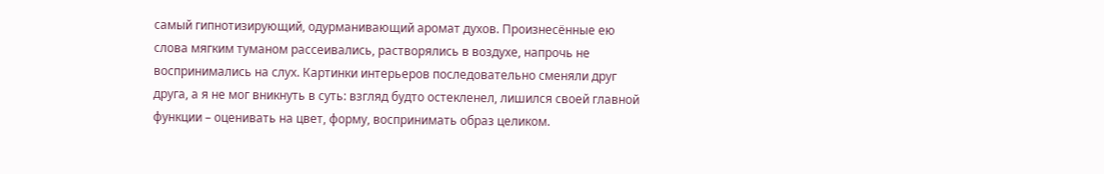самый гипнотизирующий, одурманивающий аромат духов. Произнесённые ею слова мягким туманом рассеивались, растворялись в воздухе, напрочь не воспринимались на слух. Картинки интерьеров последовательно сменяли друг друга, а я не мог вникнуть в суть: взгляд будто остекленел, лишился своей главной функции – оценивать на цвет, форму, воспринимать образ целиком.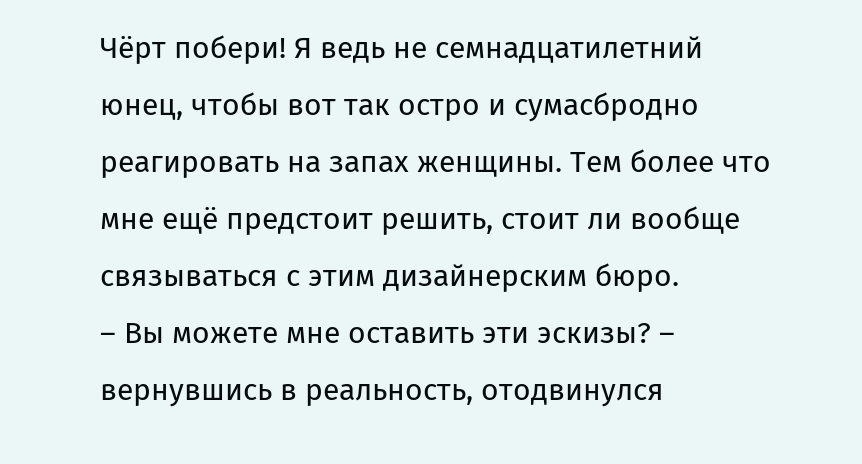Чёрт побери! Я ведь не семнадцатилетний юнец, чтобы вот так остро и сумасбродно реагировать на запах женщины. Тем более что мне ещё предстоит решить, стоит ли вообще связываться с этим дизайнерским бюро.
– Вы можете мне оставить эти эскизы? – вернувшись в реальность, отодвинулся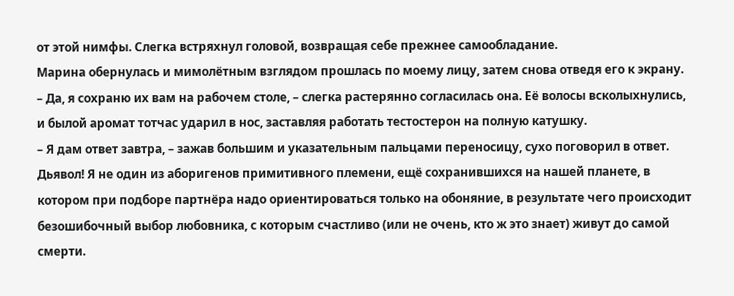от этой нимфы. Слегка встряхнул головой, возвращая себе прежнее самообладание.
Марина обернулась и мимолётным взглядом прошлась по моему лицу, затем снова отведя его к экрану.
– Да, я сохраню их вам на рабочем столе, – слегка растерянно согласилась она. Её волосы всколыхнулись, и былой аромат тотчас ударил в нос, заставляя работать тестостерон на полную катушку.
– Я дам ответ завтра, – зажав большим и указательным пальцами переносицу, сухо поговорил в ответ.
Дьявол! Я не один из аборигенов примитивного племени, ещё сохранившихся на нашей планете, в котором при подборе партнёра надо ориентироваться только на обоняние, в результате чего происходит безошибочный выбор любовника, с которым счастливо (или не очень, кто ж это знает) живут до самой смерти.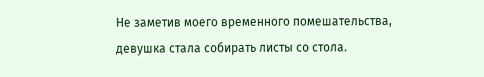Не заметив моего временного помешательства, девушка стала собирать листы со стола.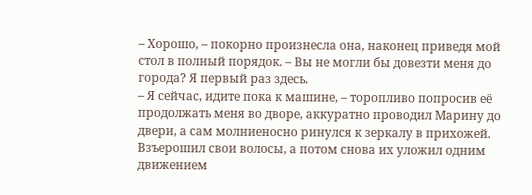– Хорошо, – покорно произнесла она, наконец приведя мой стол в полный порядок. – Вы не могли бы довезти меня до города? Я первый раз здесь.
– Я сейчас, идите пока к машине, – торопливо попросив её продолжать меня во дворе, аккуратно проводил Марину до двери, а сам молниеносно ринулся к зеркалу в прихожей.
Взъерошил свои волосы, а потом снова их уложил одним движением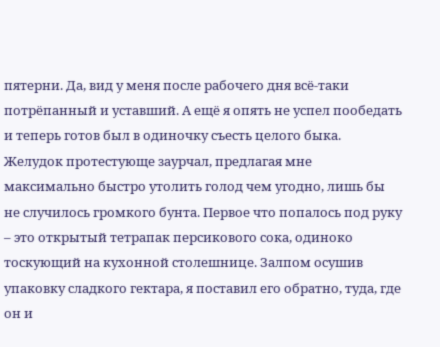пятерни. Да, вид у меня после рабочего дня всё-таки потрёпанный и уставший. А ещё я опять не успел пообедать и теперь готов был в одиночку съесть целого быка.
Желудок протестующе заурчал, предлагая мне максимально быстро утолить голод чем угодно, лишь бы не случилось громкого бунта. Первое что попалось под руку – это открытый тетрапак персикового сока, одиноко тоскующий на кухонной столешнице. Залпом осушив упаковку сладкого гектара, я поставил его обратно, туда, где он и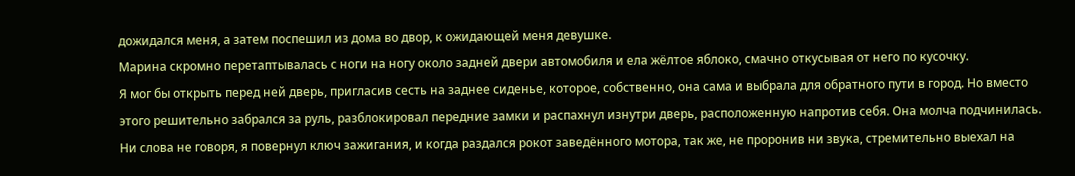дожидался меня, а затем поспешил из дома во двор, к ожидающей меня девушке.
Марина скромно перетаптывалась с ноги на ногу около задней двери автомобиля и ела жёлтое яблоко, смачно откусывая от него по кусочку.
Я мог бы открыть перед ней дверь, пригласив сесть на заднее сиденье, которое, собственно, она сама и выбрала для обратного пути в город. Но вместо этого решительно забрался за руль, разблокировал передние замки и распахнул изнутри дверь, расположенную напротив себя. Она молча подчинилась.
Ни слова не говоря, я повернул ключ зажигания, и когда раздался рокот заведённого мотора, так же, не проронив ни звука, стремительно выехал на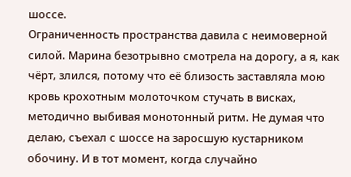шоссе.
Ограниченность пространства давила с неимоверной силой. Марина безотрывно смотрела на дорогу, а я, как чёрт, злился, потому что её близость заставляла мою кровь крохотным молоточком стучать в висках, методично выбивая монотонный ритм. Не думая что делаю, съехал с шоссе на заросшую кустарником обочину. И в тот момент, когда случайно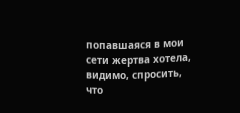попавшаяся в мои сети жертва хотела, видимо, спросить, что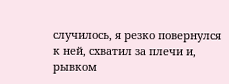случилось, я резко повернулся к ней, схватил за плечи и, рывком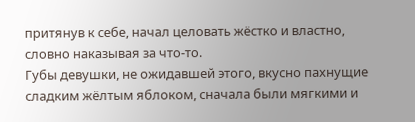притянув к себе, начал целовать жёстко и властно, словно наказывая за что-то.
Губы девушки, не ожидавшей этого, вкусно пахнущие сладким жёлтым яблоком, сначала были мягкими и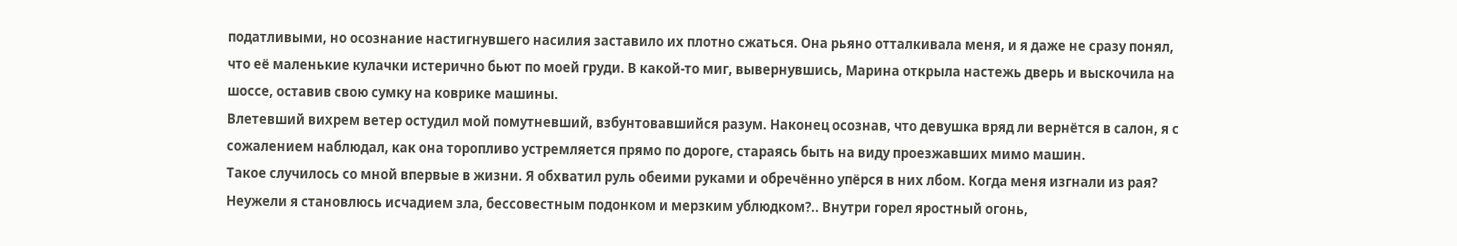податливыми, но осознание настигнувшего насилия заставило их плотно сжаться. Она рьяно отталкивала меня, и я даже не сразу понял, что её маленькие кулачки истерично бьют по моей груди. В какой-то миг, вывернувшись, Марина открыла настежь дверь и выскочила на шоссе, оставив свою сумку на коврике машины.
Влетевший вихрем ветер остудил мой помутневший, взбунтовавшийся разум. Наконец осознав, что девушка вряд ли вернётся в салон, я с сожалением наблюдал, как она торопливо устремляется прямо по дороге, стараясь быть на виду проезжавших мимо машин.
Такое случилось со мной впервые в жизни. Я обхватил руль обеими руками и обречённо упёрся в них лбом. Когда меня изгнали из рая? Неужели я становлюсь исчадием зла, бессовестным подонком и мерзким ублюдком?.. Внутри горел яростный огонь,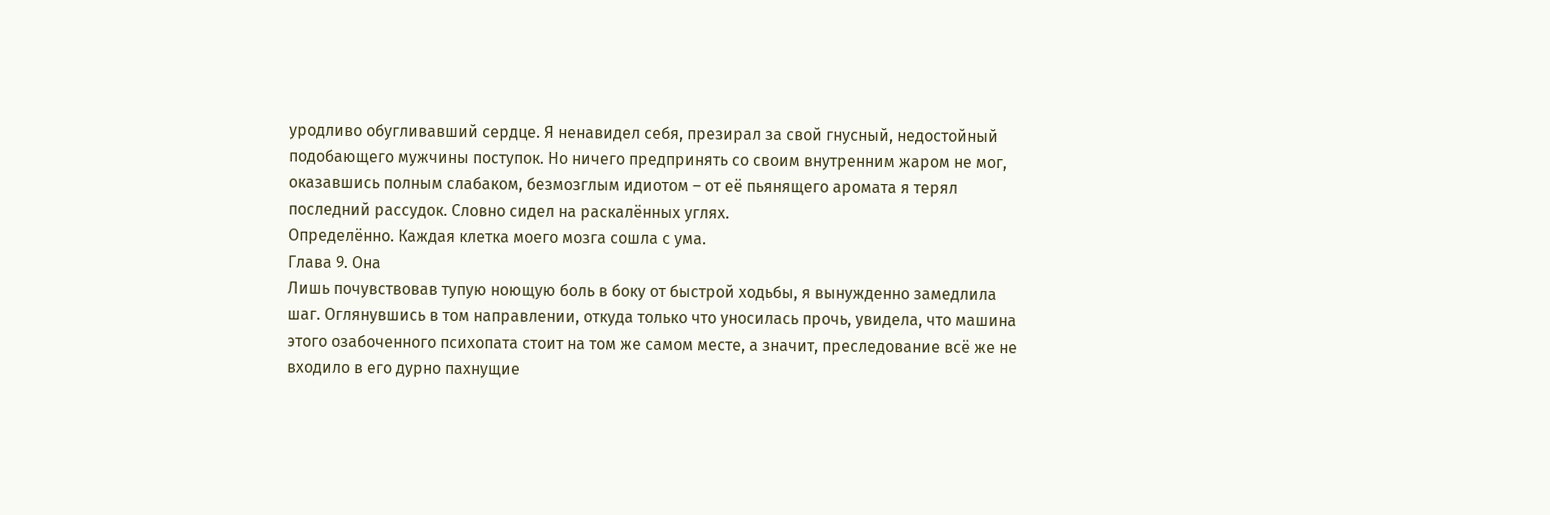уродливо обугливавший сердце. Я ненавидел себя, презирал за свой гнусный, недостойный подобающего мужчины поступок. Но ничего предпринять со своим внутренним жаром не мог, оказавшись полным слабаком, безмозглым идиотом – от её пьянящего аромата я терял последний рассудок. Словно сидел на раскалённых углях.
Определённо. Каждая клетка моего мозга сошла с ума.
Глава 9. Она
Лишь почувствовав тупую ноющую боль в боку от быстрой ходьбы, я вынужденно замедлила шаг. Оглянувшись в том направлении, откуда только что уносилась прочь, увидела, что машина этого озабоченного психопата стоит на том же самом месте, а значит, преследование всё же не входило в его дурно пахнущие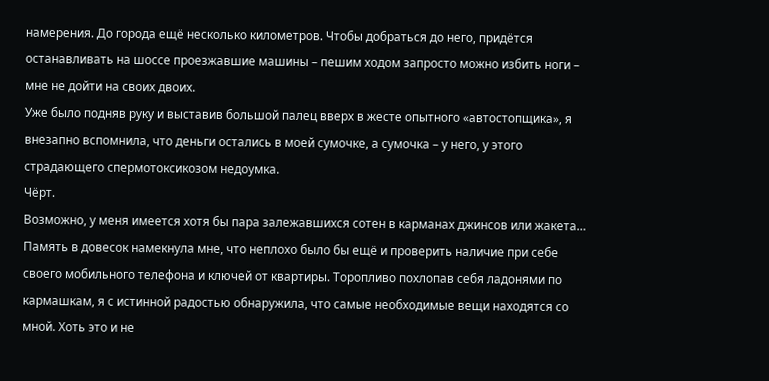намерения. До города ещё несколько километров. Чтобы добраться до него, придётся останавливать на шоссе проезжавшие машины – пешим ходом запросто можно избить ноги – мне не дойти на своих двоих.
Уже было подняв руку и выставив большой палец вверх в жесте опытного «автостопщика», я внезапно вспомнила, что деньги остались в моей сумочке, а сумочка – у него, у этого страдающего спермотоксикозом недоумка.
Чёрт.
Возможно, у меня имеется хотя бы пара залежавшихся сотен в карманах джинсов или жакета… Память в довесок намекнула мне, что неплохо было бы ещё и проверить наличие при себе своего мобильного телефона и ключей от квартиры. Торопливо похлопав себя ладонями по кармашкам, я с истинной радостью обнаружила, что самые необходимые вещи находятся со мной. Хоть это и не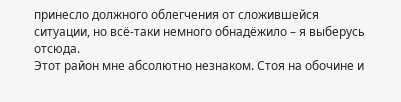принесло должного облегчения от сложившейся ситуации, но всё-таки немного обнадёжило – я выберусь отсюда.
Этот район мне абсолютно незнаком. Стоя на обочине и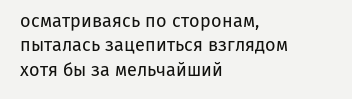осматриваясь по сторонам, пыталась зацепиться взглядом хотя бы за мельчайший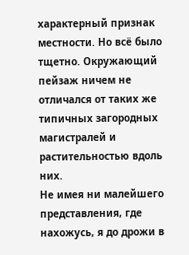характерный признак местности. Но всё было тщетно. Окружающий пейзаж ничем не отличался от таких же типичных загородных магистралей и растительностью вдоль них.
Не имея ни малейшего представления, где нахожусь, я до дрожи в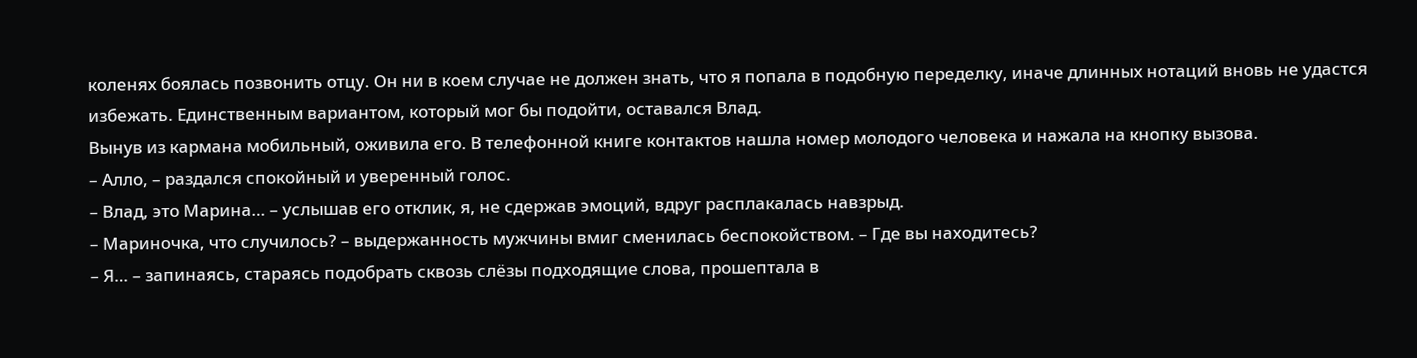коленях боялась позвонить отцу. Он ни в коем случае не должен знать, что я попала в подобную переделку, иначе длинных нотаций вновь не удастся избежать. Единственным вариантом, который мог бы подойти, оставался Влад.
Вынув из кармана мобильный, оживила его. В телефонной книге контактов нашла номер молодого человека и нажала на кнопку вызова.
– Алло, – раздался спокойный и уверенный голос.
– Влад, это Марина… – услышав его отклик, я, не сдержав эмоций, вдруг расплакалась навзрыд.
– Мариночка, что случилось? – выдержанность мужчины вмиг сменилась беспокойством. – Где вы находитесь?
– Я… – запинаясь, стараясь подобрать сквозь слёзы подходящие слова, прошептала в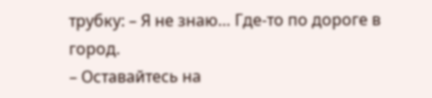трубку: – Я не знаю… Где-то по дороге в город.
– Оставайтесь на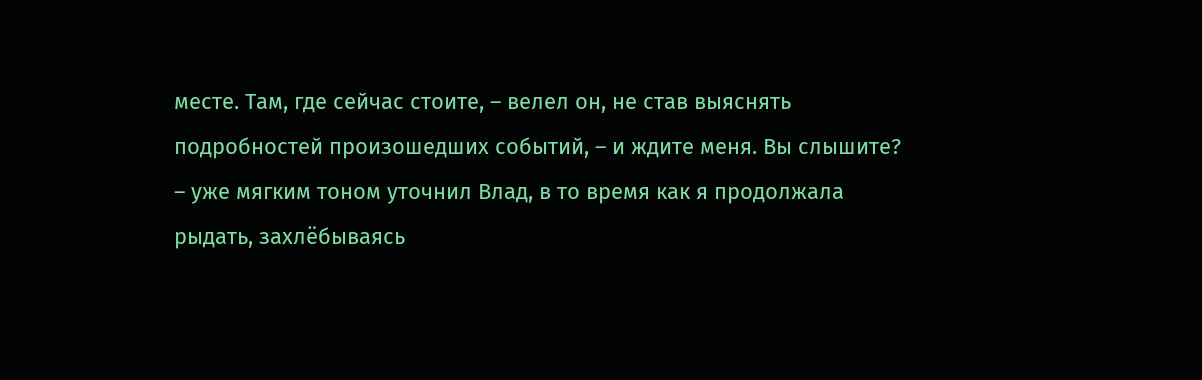месте. Там, где сейчас стоите, – велел он, не став выяснять подробностей произошедших событий, – и ждите меня. Вы слышите? – уже мягким тоном уточнил Влад, в то время как я продолжала рыдать, захлёбываясь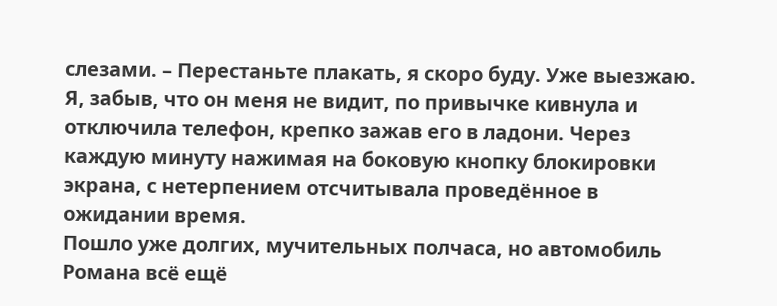слезами. – Перестаньте плакать, я скоро буду. Уже выезжаю.
Я, забыв, что он меня не видит, по привычке кивнула и отключила телефон, крепко зажав его в ладони. Через каждую минуту нажимая на боковую кнопку блокировки экрана, с нетерпением отсчитывала проведённое в ожидании время.
Пошло уже долгих, мучительных полчаса, но автомобиль Романа всё ещё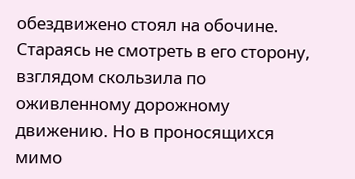обездвижено стоял на обочине. Стараясь не смотреть в его сторону, взглядом скользила по оживленному дорожному движению. Но в проносящихся мимо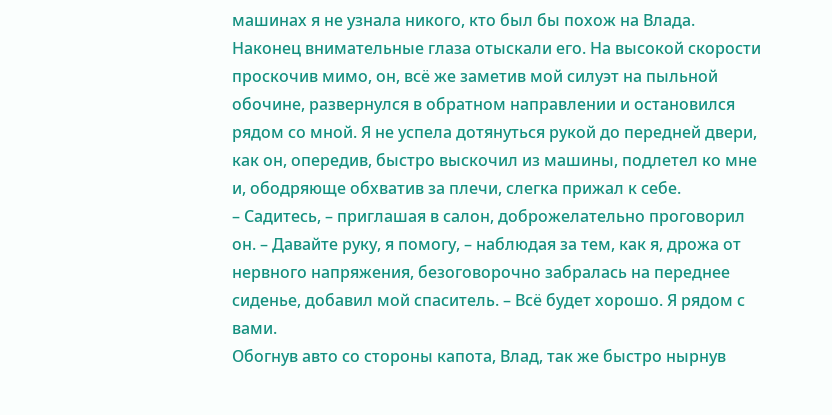машинах я не узнала никого, кто был бы похож на Влада.
Наконец внимательные глаза отыскали его. На высокой скорости проскочив мимо, он, всё же заметив мой силуэт на пыльной обочине, развернулся в обратном направлении и остановился рядом со мной. Я не успела дотянуться рукой до передней двери, как он, опередив, быстро выскочил из машины, подлетел ко мне и, ободряюще обхватив за плечи, слегка прижал к себе.
– Садитесь, – приглашая в салон, доброжелательно проговорил он. – Давайте руку, я помогу, – наблюдая за тем, как я, дрожа от нервного напряжения, безоговорочно забралась на переднее сиденье, добавил мой спаситель. – Всё будет хорошо. Я рядом с вами.
Обогнув авто со стороны капота, Влад, так же быстро нырнув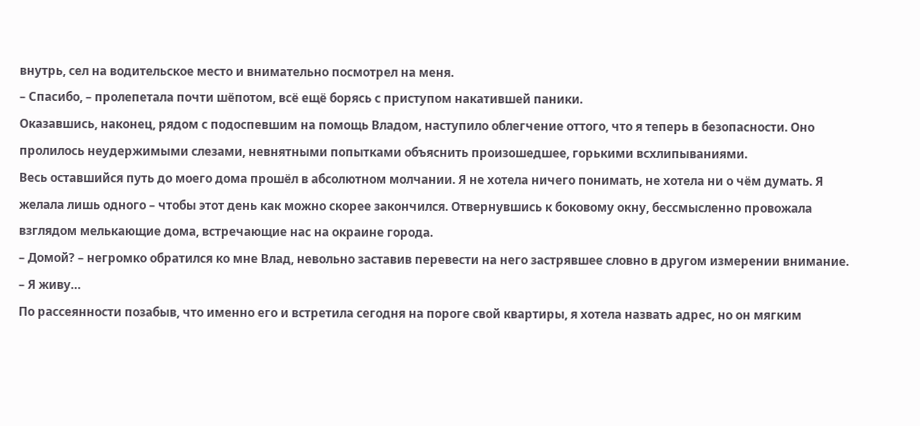внутрь, сел на водительское место и внимательно посмотрел на меня.
– Спасибо, – пролепетала почти шёпотом, всё ещё борясь с приступом накатившей паники.
Оказавшись, наконец, рядом с подоспевшим на помощь Владом, наступило облегчение оттого, что я теперь в безопасности. Оно пролилось неудержимыми слезами, невнятными попытками объяснить произошедшее, горькими всхлипываниями.
Весь оставшийся путь до моего дома прошёл в абсолютном молчании. Я не хотела ничего понимать, не хотела ни о чём думать. Я желала лишь одного – чтобы этот день как можно скорее закончился. Отвернувшись к боковому окну, бессмысленно провожала взглядом мелькающие дома, встречающие нас на окраине города.
– Домой? – негромко обратился ко мне Влад, невольно заставив перевести на него застрявшее словно в другом измерении внимание.
– Я живу…
По рассеянности позабыв, что именно его и встретила сегодня на пороге свой квартиры, я хотела назвать адрес, но он мягким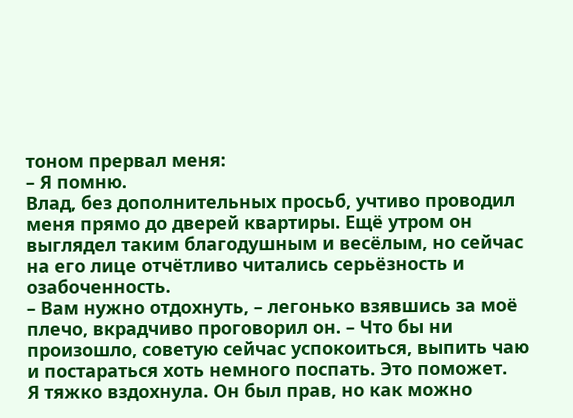тоном прервал меня:
– Я помню.
Влад, без дополнительных просьб, учтиво проводил меня прямо до дверей квартиры. Ещё утром он выглядел таким благодушным и весёлым, но сейчас на его лице отчётливо читались серьёзность и озабоченность.
– Вам нужно отдохнуть, – легонько взявшись за моё плечо, вкрадчиво проговорил он. – Что бы ни произошло, советую сейчас успокоиться, выпить чаю и постараться хоть немного поспать. Это поможет.
Я тяжко вздохнула. Он был прав, но как можно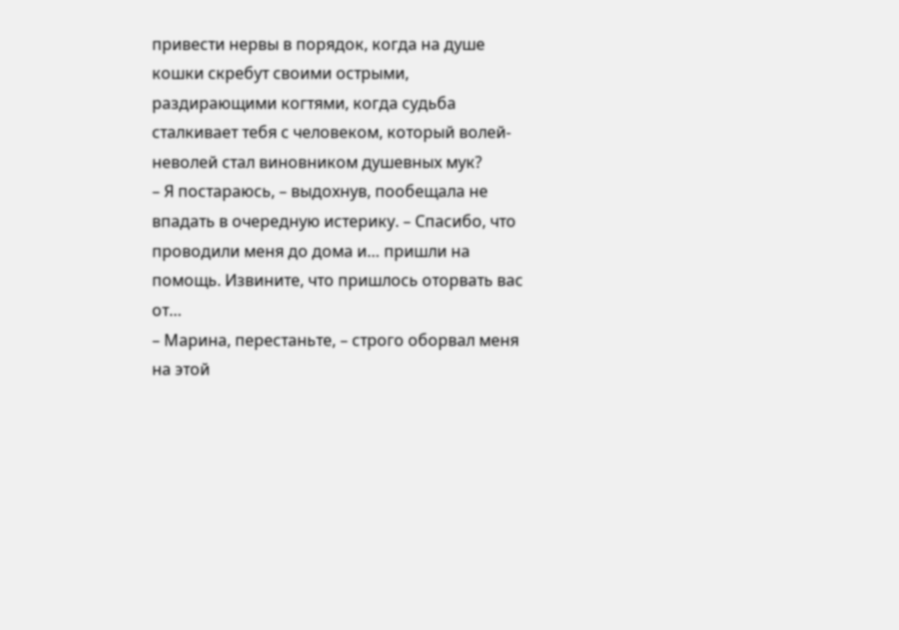привести нервы в порядок, когда на душе кошки скребут своими острыми, раздирающими когтями, когда судьба сталкивает тебя с человеком, который волей-неволей стал виновником душевных мук?
– Я постараюсь, – выдохнув, пообещала не впадать в очередную истерику. – Спасибо, что проводили меня до дома и… пришли на помощь. Извините, что пришлось оторвать вас от…
– Марина, перестаньте, – строго оборвал меня на этой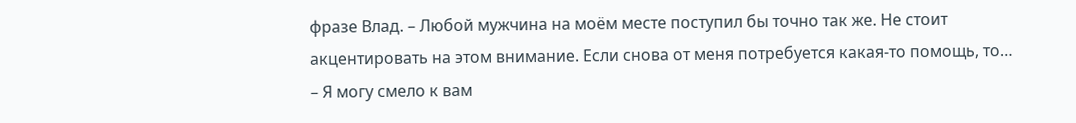фразе Влад. – Любой мужчина на моём месте поступил бы точно так же. Не стоит акцентировать на этом внимание. Если снова от меня потребуется какая-то помощь, то…
– Я могу смело к вам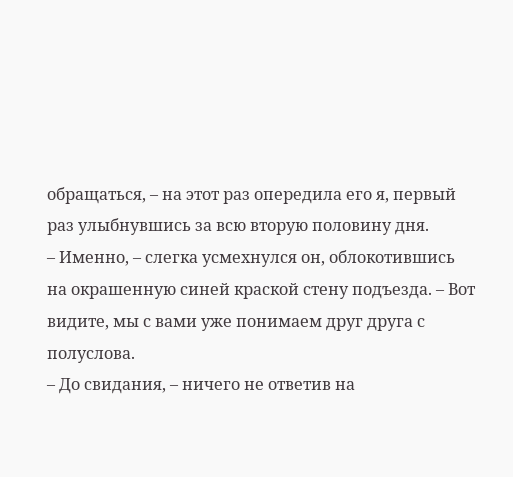обращаться, – на этот раз опередила его я, первый раз улыбнувшись за всю вторую половину дня.
– Именно, – слегка усмехнулся он, облокотившись на окрашенную синей краской стену подъезда. – Вот видите, мы с вами уже понимаем друг друга с полуслова.
– До свидания, – ничего не ответив на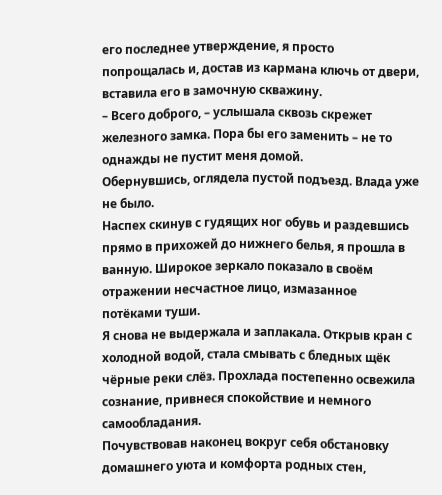его последнее утверждение, я просто попрощалась и, достав из кармана ключь от двери, вставила его в замочную скважину.
– Всего доброго, – услышала сквозь скрежет железного замка. Пора бы его заменить – не то однажды не пустит меня домой.
Обернувшись, оглядела пустой подъезд. Влада уже не было.
Наспех скинув с гудящих ног обувь и раздевшись прямо в прихожей до нижнего белья, я прошла в ванную. Широкое зеркало показало в своём отражении несчастное лицо, измазанное потёками туши.
Я снова не выдержала и заплакала. Открыв кран с холодной водой, стала смывать с бледных щёк чёрные реки слёз. Прохлада постепенно освежила сознание, привнеся спокойствие и немного самообладания.
Почувствовав наконец вокруг себя обстановку домашнего уюта и комфорта родных стен,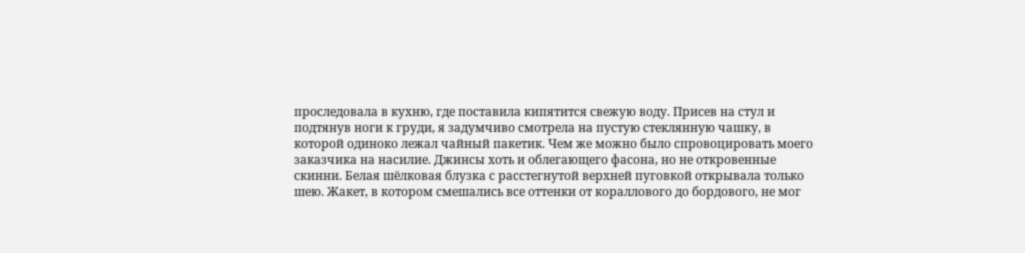проследовала в кухню, где поставила кипятится свежую воду. Присев на стул и подтянув ноги к груди, я задумчиво смотрела на пустую стеклянную чашку, в которой одиноко лежал чайный пакетик. Чем же можно было спровоцировать моего заказчика на насилие. Джинсы хоть и облегающего фасона, но не откровенные скинни. Белая шёлковая блузка с расстегнутой верхней пуговкой открывала только шею. Жакет, в котором смешались все оттенки от кораллового до бордового, не мог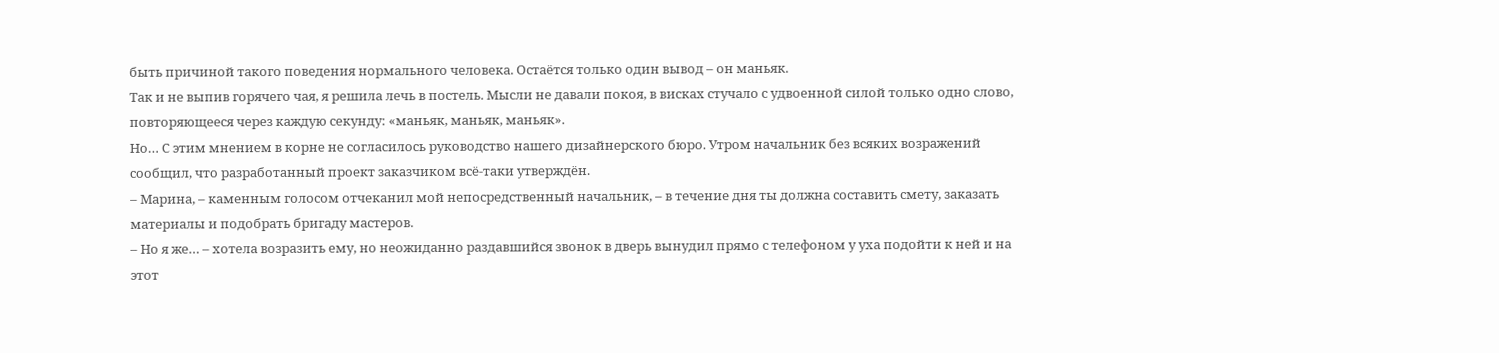быть причиной такого поведения нормального человека. Остаётся только один вывод – он маньяк.
Так и не выпив горячего чая, я решила лечь в постель. Мысли не давали покоя, в висках стучало с удвоенной силой только одно слово, повторяющееся через каждую секунду: «маньяк, маньяк, маньяк».
Но… С этим мнением в корне не согласилось руководство нашего дизайнерского бюро. Утром начальник без всяких возражений сообщил, что разработанный проект заказчиком всё-таки утверждён.
– Марина, – каменным голосом отчеканил мой непосредственный начальник, – в течение дня ты должна составить смету, заказать материалы и подобрать бригаду мастеров.
– Но я же… – хотела возразить ему, но неожиданно раздавшийся звонок в дверь вынудил прямо с телефоном у уха подойти к ней и на этот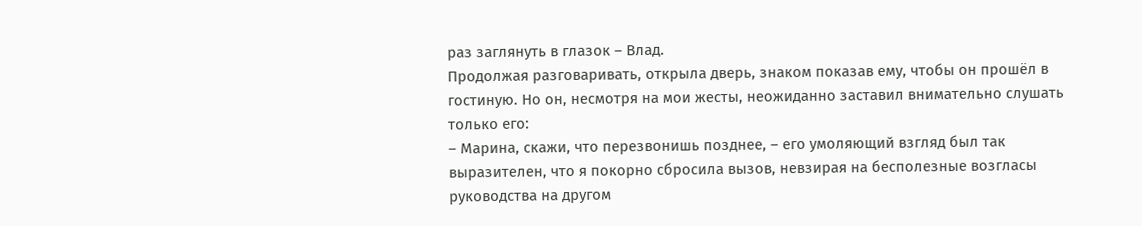раз заглянуть в глазок – Влад.
Продолжая разговаривать, открыла дверь, знаком показав ему, чтобы он прошёл в гостиную. Но он, несмотря на мои жесты, неожиданно заставил внимательно слушать только его:
– Марина, скажи, что перезвонишь позднее, – его умоляющий взгляд был так выразителен, что я покорно сбросила вызов, невзирая на бесполезные возгласы руководства на другом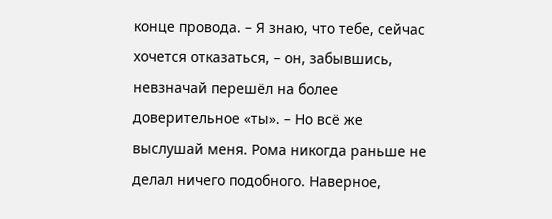конце провода. – Я знаю, что тебе, сейчас хочется отказаться, – он, забывшись, невзначай перешёл на более доверительное «ты». – Но всё же выслушай меня. Рома никогда раньше не делал ничего подобного. Наверное,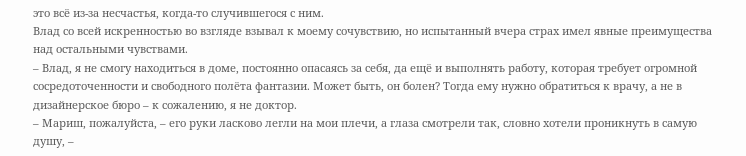это всё из-за несчастья, когда-то случившегося с ним.
Влад со всей искренностью во взгляде взывал к моему сочувствию, но испытанный вчера страх имел явные преимущества над остальными чувствами.
– Влад, я не смогу находиться в доме, постоянно опасаясь за себя, да ещё и выполнять работу, которая требует огромной сосредоточенности и свободного полёта фантазии. Может быть, он болен? Тогда ему нужно обратиться к врачу, а не в дизайнерское бюро – к сожалению, я не доктор.
– Мариш, пожалуйста, – его руки ласково легли на мои плечи, а глаза смотрели так, словно хотели проникнуть в самую душу, –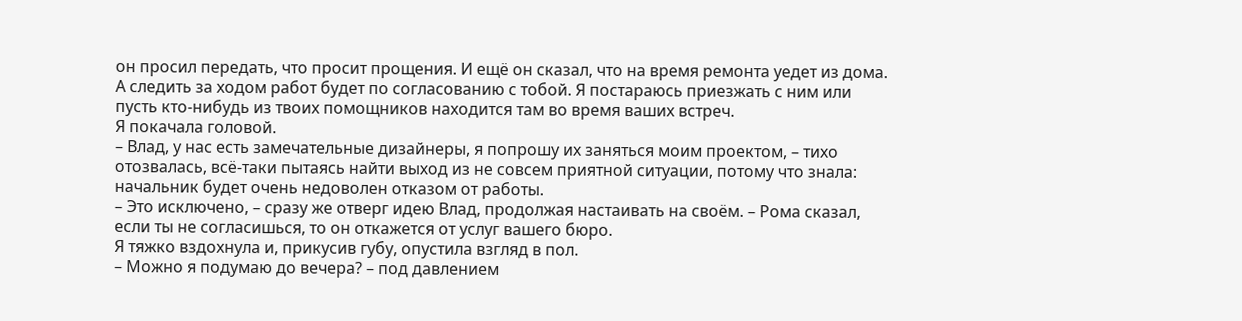он просил передать, что просит прощения. И ещё он сказал, что на время ремонта уедет из дома. А следить за ходом работ будет по согласованию с тобой. Я постараюсь приезжать с ним или пусть кто-нибудь из твоих помощников находится там во время ваших встреч.
Я покачала головой.
– Влад, у нас есть замечательные дизайнеры, я попрошу их заняться моим проектом, – тихо отозвалась, всё-таки пытаясь найти выход из не совсем приятной ситуации, потому что знала: начальник будет очень недоволен отказом от работы.
– Это исключено, – сразу же отверг идею Влад, продолжая настаивать на своём. – Рома сказал, если ты не согласишься, то он откажется от услуг вашего бюро.
Я тяжко вздохнула и, прикусив губу, опустила взгляд в пол.
– Можно я подумаю до вечера? – под давлением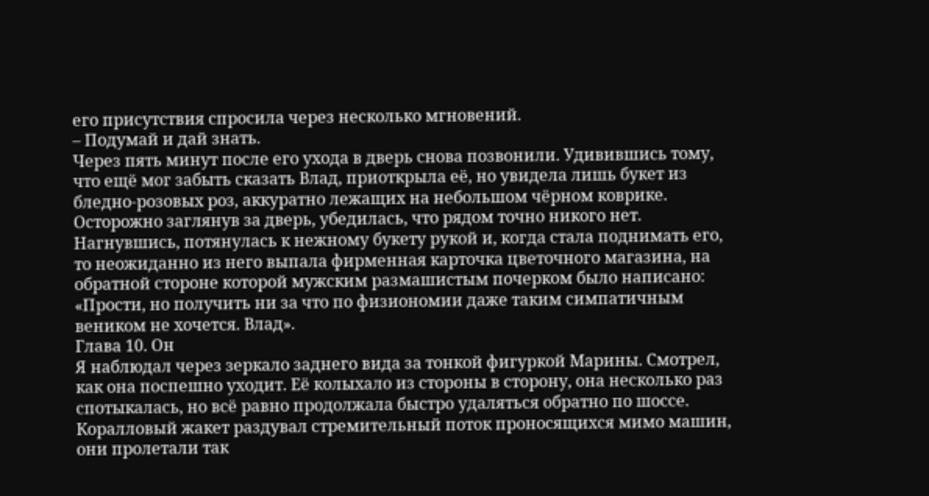его присутствия спросила через несколько мгновений.
– Подумай и дай знать.
Через пять минут после его ухода в дверь снова позвонили. Удивившись тому, что ещё мог забыть сказать Влад, приоткрыла её, но увидела лишь букет из бледно-розовых роз, аккуратно лежащих на небольшом чёрном коврике.
Осторожно заглянув за дверь, убедилась, что рядом точно никого нет. Нагнувшись, потянулась к нежному букету рукой и, когда стала поднимать его, то неожиданно из него выпала фирменная карточка цветочного магазина, на обратной стороне которой мужским размашистым почерком было написано: «Прости, но получить ни за что по физиономии даже таким симпатичным веником не хочется. Влад».
Глава 10. Он
Я наблюдал через зеркало заднего вида за тонкой фигуркой Марины. Смотрел, как она поспешно уходит. Её колыхало из стороны в сторону, она несколько раз спотыкалась, но всё равно продолжала быстро удаляться обратно по шоссе. Коралловый жакет раздувал стремительный поток проносящихся мимо машин, они пролетали так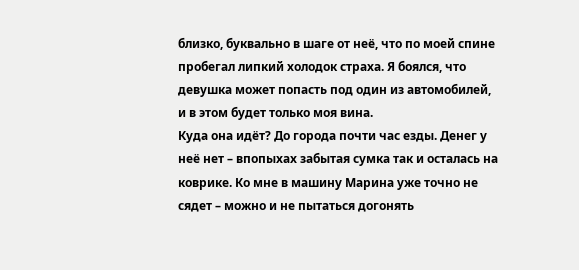близко, буквально в шаге от неё, что по моей спине пробегал липкий холодок страха. Я боялся, что девушка может попасть под один из автомобилей, и в этом будет только моя вина.
Куда она идёт? До города почти час езды. Денег у неё нет – впопыхах забытая сумка так и осталась на коврике. Ко мне в машину Марина уже точно не сядет – можно и не пытаться догонять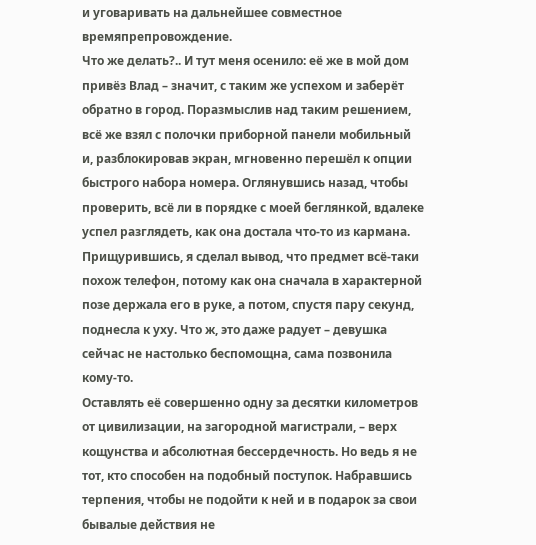и уговаривать на дальнейшее совместное времяпрепровождение.
Что же делать?.. И тут меня осенило: её же в мой дом привёз Влад – значит, с таким же успехом и заберёт обратно в город. Поразмыслив над таким решением, всё же взял с полочки приборной панели мобильный и, разблокировав экран, мгновенно перешёл к опции быстрого набора номера. Оглянувшись назад, чтобы проверить, всё ли в порядке с моей беглянкой, вдалеке успел разглядеть, как она достала что-то из кармана. Прищурившись, я сделал вывод, что предмет всё-таки похож телефон, потому как она сначала в характерной позе держала его в руке, а потом, спустя пару секунд, поднесла к уху. Что ж, это даже радует – девушка сейчас не настолько беспомощна, сама позвонила кому-то.
Оставлять её совершенно одну за десятки километров от цивилизации, на загородной магистрали, – верх кощунства и абсолютная бессердечность. Но ведь я не тот, кто способен на подобный поступок. Набравшись терпения, чтобы не подойти к ней и в подарок за свои бывалые действия не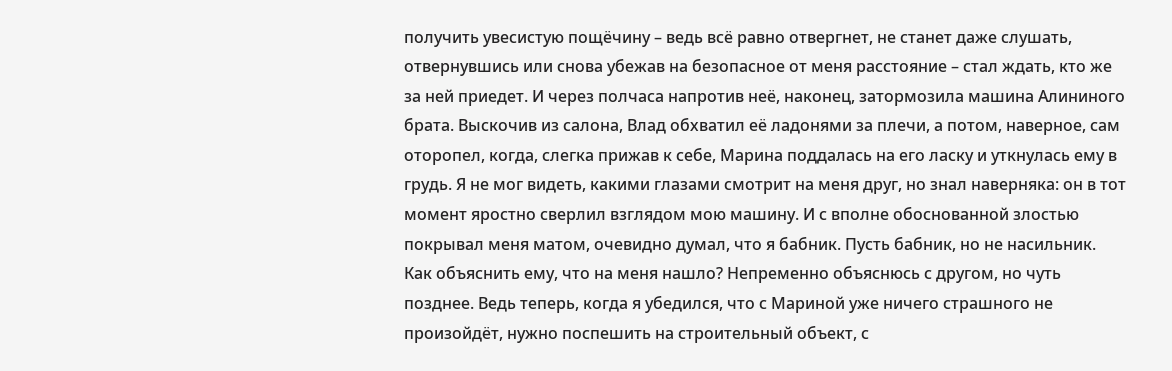получить увесистую пощёчину – ведь всё равно отвергнет, не станет даже слушать, отвернувшись или снова убежав на безопасное от меня расстояние – стал ждать, кто же за ней приедет. И через полчаса напротив неё, наконец, затормозила машина Алининого брата. Выскочив из салона, Влад обхватил её ладонями за плечи, а потом, наверное, сам оторопел, когда, слегка прижав к себе, Марина поддалась на его ласку и уткнулась ему в грудь. Я не мог видеть, какими глазами смотрит на меня друг, но знал наверняка: он в тот момент яростно сверлил взглядом мою машину. И с вполне обоснованной злостью покрывал меня матом, очевидно думал, что я бабник. Пусть бабник, но не насильник.
Как объяснить ему, что на меня нашло? Непременно объяснюсь с другом, но чуть позднее. Ведь теперь, когда я убедился, что с Мариной уже ничего страшного не произойдёт, нужно поспешить на строительный объект, с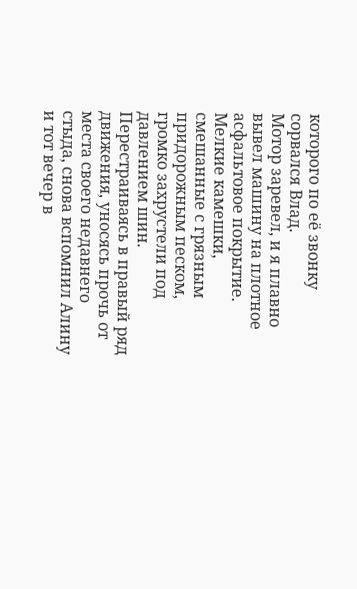которого по её звонку сорвался Влад.
Мотор заревел, и я плавно вывел машину на плотное асфальтовое покрытие. Мелкие камешки, смешанные с грязным придорожным песком, громко захрустели под давлением шин. Перестраиваясь в правый ряд движения, уносясь прочь от места своего недавнего стыда, снова вспомнил Алину и тот вечер в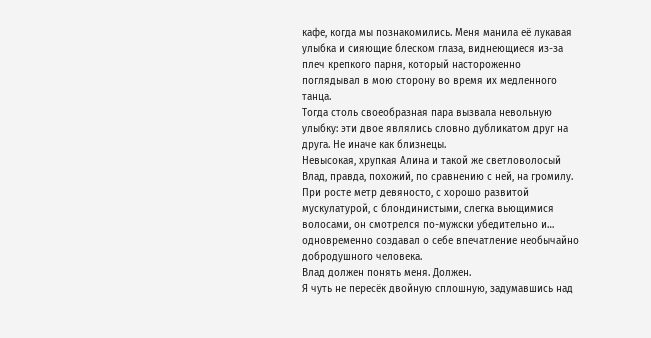кафе, когда мы познакомились. Меня манила её лукавая улыбка и сияющие блеском глаза, виднеющиеся из-за плеч крепкого парня, который настороженно поглядывал в мою сторону во время их медленного танца.
Тогда столь своеобразная пара вызвала невольную улыбку: эти двое являлись словно дубликатом друг на друга. Не иначе как близнецы.
Невысокая, хрупкая Алина и такой же светловолосый Влад, правда, похожий, по сравнению с ней, на громилу. При росте метр девяносто, с хорошо развитой мускулатурой, с блондинистыми, слегка вьющимися волосами, он смотрелся по-мужски убедительно и… одновременно создавал о себе впечатление необычайно добродушного человека.
Влад должен понять меня. Должен.
Я чуть не пересёк двойную сплошную, задумавшись над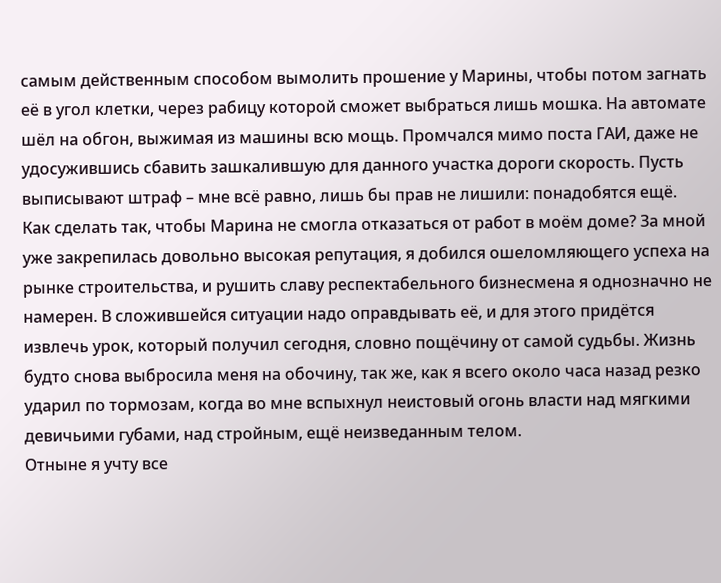самым действенным способом вымолить прошение у Марины, чтобы потом загнать её в угол клетки, через рабицу которой сможет выбраться лишь мошка. На автомате шёл на обгон, выжимая из машины всю мощь. Промчался мимо поста ГАИ, даже не удосужившись сбавить зашкалившую для данного участка дороги скорость. Пусть выписывают штраф – мне всё равно, лишь бы прав не лишили: понадобятся ещё.
Как сделать так, чтобы Марина не смогла отказаться от работ в моём доме? За мной уже закрепилась довольно высокая репутация, я добился ошеломляющего успеха на рынке строительства, и рушить славу респектабельного бизнесмена я однозначно не намерен. В сложившейся ситуации надо оправдывать её, и для этого придётся извлечь урок, который получил сегодня, словно пощёчину от самой судьбы. Жизнь будто снова выбросила меня на обочину, так же, как я всего около часа назад резко ударил по тормозам, когда во мне вспыхнул неистовый огонь власти над мягкими девичьими губами, над стройным, ещё неизведанным телом.
Отныне я учту все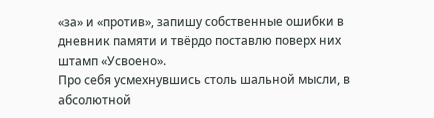«за» и «против», запишу собственные ошибки в дневник памяти и твёрдо поставлю поверх них штамп «Усвоено».
Про себя усмехнувшись столь шальной мысли, в абсолютной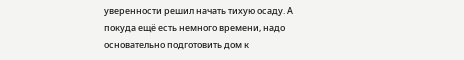уверенности решил начать тихую осаду. А покуда ещё есть немного времени, надо основательно подготовить дом к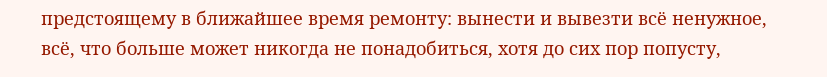предстоящему в ближайшее время ремонту: вынести и вывезти всё ненужное, всё, что больше может никогда не понадобиться, хотя до сих пор попусту,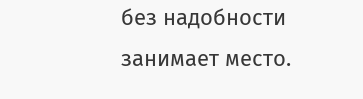без надобности занимает место.